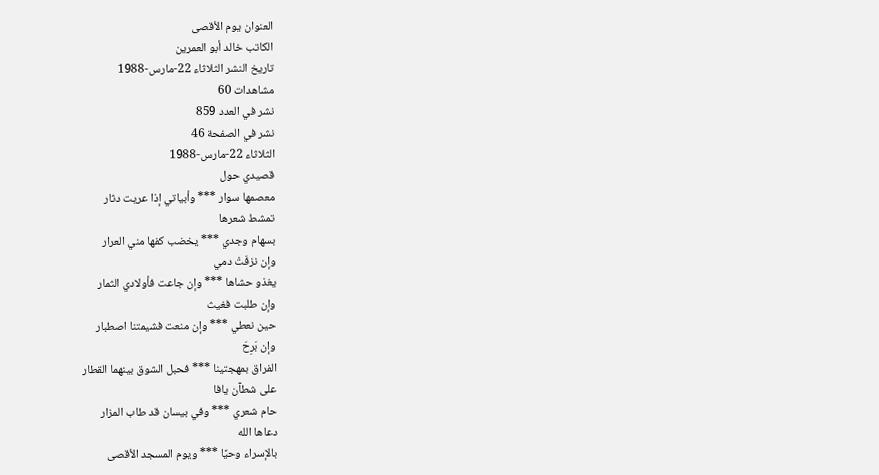العنوان يوم الأقصى
الكاتب خالد أبو العمرين
تاريخ النشر الثلاثاء 22-مارس-1988
مشاهدات 60
نشر في العدد 859
نشر في الصفحة 46
الثلاثاء 22-مارس-1988
قصيدي حول
معصمها سوار *** وأبياتي إذا عريت دثار
تمشط شعرها
بسهام وجدي *** يخضب كفها مني العرار
وإن نزفَتْ دمي
يغذو حشاها *** وإن جاعت فأولادي الثمار
وإن طلبت فغيث
حين نعطي *** وإن منعت فشيمتنا اصطبار
وإن بَرِحَ
الفراق بمهجتينا *** فحبل الشوق بينهما القطار
على شطآن يافا
حام شعري *** وفي بيسان قد طاب المزار
دعاها الله
بالإسراء وحيًا *** ويوم المسجد الأقصى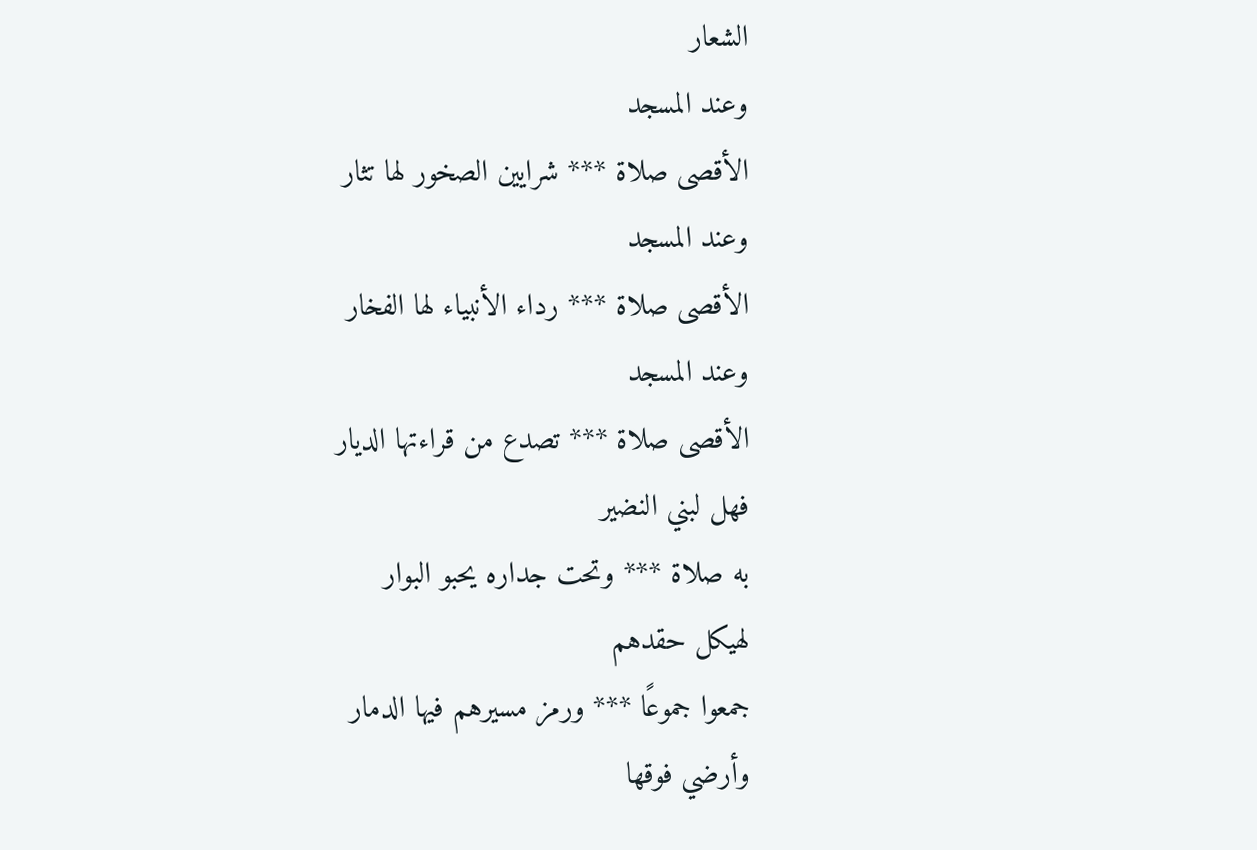الشعار
وعند المسجد
الأقصى صلاة *** شرايين الصخور لها تثار
وعند المسجد
الأقصى صلاة *** رداء الأنبياء لها الفخار
وعند المسجد
الأقصى صلاة *** تصدع من قراءتها الديار
فهل لبني النضير
به صلاة *** وتحت جداره يحبو البوار
لهيكل حقدهم
جمعوا جموعًا *** ورمز مسيرهم فيها الدمار
وأرضي فوقها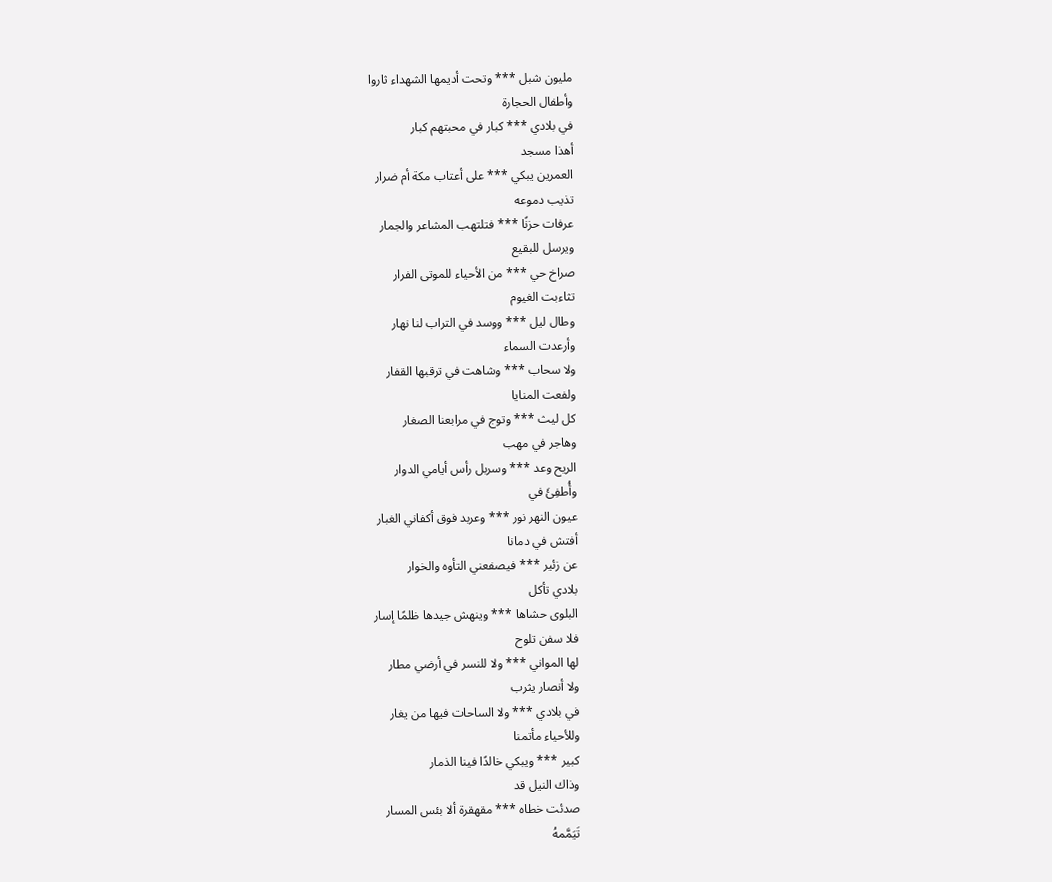مليون شبل *** وتحت أديمها الشهداء ثاروا
وأطفال الحجارة
في بلادي *** كبار في محبتهم كبار
أهذا مسجد
العمرين يبكي *** على أعتاب مكة أم ضرار
تذيب دموعه
عرفات حزنًا *** فتلتهب المشاعر والجمار
ويرسل للبقيع
صراخ حي *** من الأحياء للموتى الفرار
تثاءبت الغيوم
وطال ليل *** ووسد في التراب لنا نهار
وأرعدت السماء
ولا سحاب *** وشاهت في ترقبها القفار
ولفعت المنايا
كل ليث *** وتوج في مرابعنا الصغار
وهاجر في مهب
الريح وعد *** وسربل رأس أيامي الدوار
وأُطفِئَ في
عيون النهر نور *** وعربد فوق أكفاني الغبار
أفتش في دمانا
عن زئير *** فيصفعني التأوه والخوار
بلادي تأكل
البلوى حشاها *** وينهش جيدها ظلمًا إسار
فلا سفن تلوح
لها المواني *** ولا للنسر في أرضي مطار
ولا أنصار يثرب
في بلادي *** ولا الساحات فيها من يغار
وللأحياء مأتمنا
كبير *** ويبكي خالدًا فينا الذمار
وذاك النيل قد
صدئت خطاه *** مقهقرة ألا بئس المسار
تَيَمَّمهُ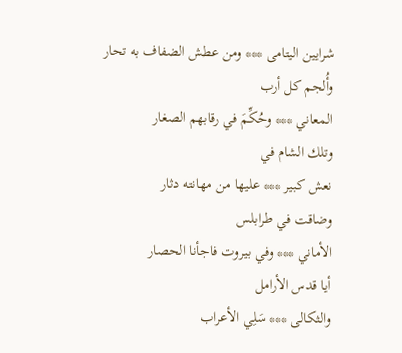شرايين اليتامى *** ومن عطش الضفاف به تحار
وأُلجم كل أرب
المعاني *** وحُكِّمَ في رقابهم الصغار
وتلك الشام في
نعش كبير *** عليها من مهانته دثار
وضاقت في طرابلس
الأماني *** وفي بيروت فاجأنا الحصار
أيا قدس الأرامل
والثكالى *** سَلِي الأعراب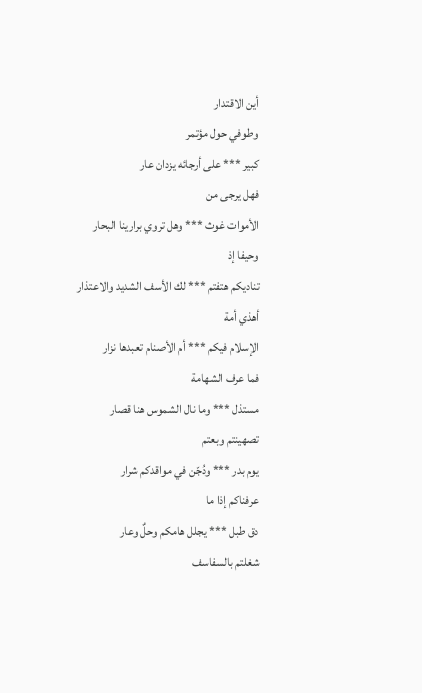أين الاقتدار
وطوفي حول مؤتمر
كبير *** على أرجائه يزدان عار
فهل يرجى من
الأموات غوث *** وهل تروي برارينا البحار
وحيفا إذ
تناديكم هتفتم *** لك الأسف الشديد والاعتذار
أهذي أمة
الإسلام فيكم *** أم الأصنام تعبدها نزار
فما عرف الشهامة
مستذل *** وما نال الشموس هنا قصار
تصهينتم وبعتم
يوم بدر *** ودُجّن في مواقدكم شرار
عرفناكم إذا ما
دق طبل *** يجلل هامكم وحلٌ وعار
شغلتم بالسفاسف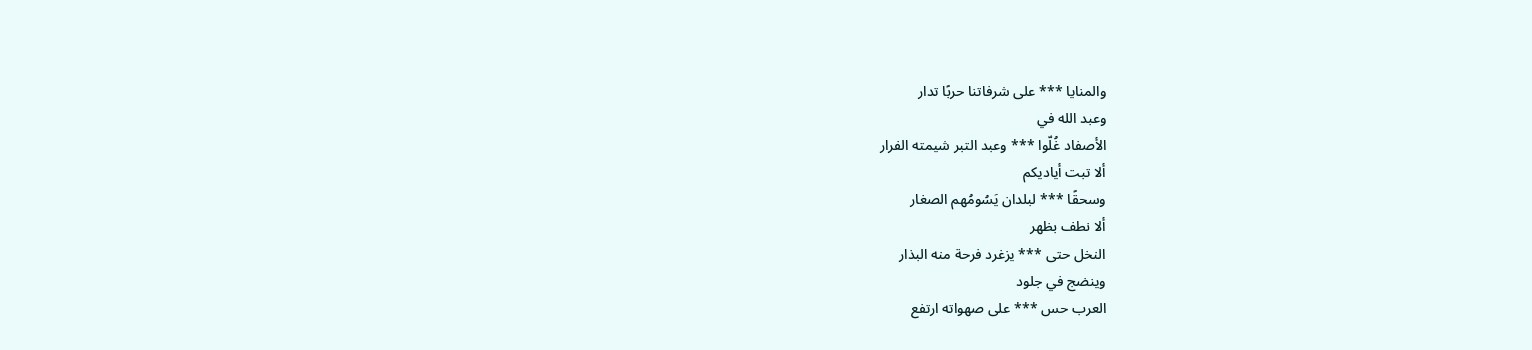والمنايا *** على شرفاتنا حربًا تدار
وعبد الله في
الأصفاد غُلّوا *** وعبد التبر شيمته الفرار
ألا تبت أياديكم
وسحقًا *** لبلدان يَسُومُهم الصغار
ألا نطف بظهر
النخل حتى *** يزغرد فرحة منه البذار
وينضج في جلود
العرب حس *** على صهواته ارتفع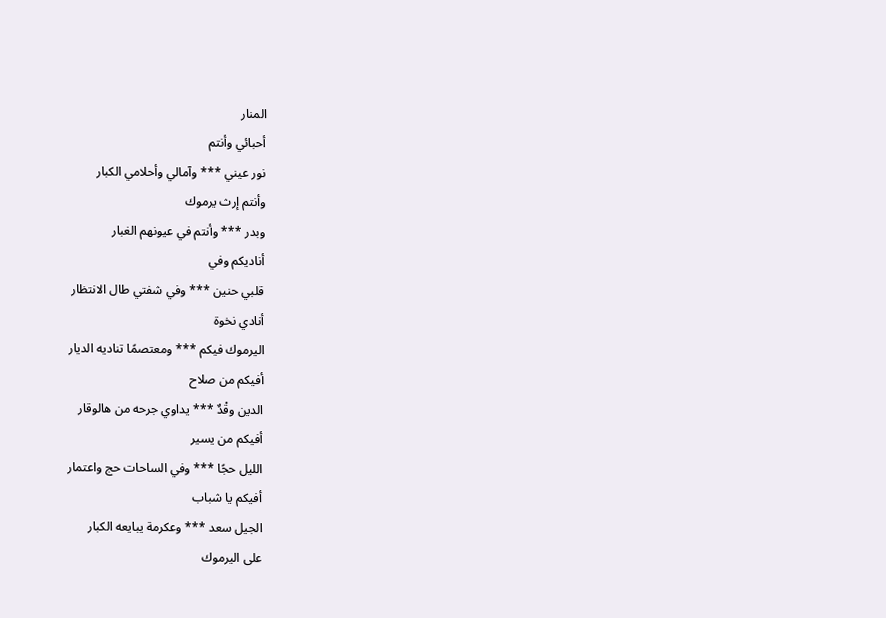المنار
أحبائي وأنتم
نور عيني *** وآمالي وأحلامي الكبار
وأنتم إرث يرموك
وبدر *** وأنتم في عيونهم الغبار
أناديكم وفي
قلبي حنين *** وفي شفتي طال الانتظار
أنادي نخوة
اليرموك فيكم *** ومعتصمًا تناديه الديار
أفيكم من صلاح
الدين وقْدٌ *** يداوي جرحه من هالوقار
أفيكم من يسير
الليل حجًا *** وفي الساحات حج واعتمار
أفيكم يا شباب
الجيل سعد *** وعكرمة يبايعه الكبار
على اليرموك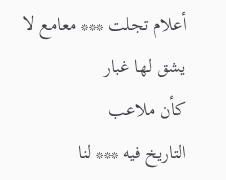أعلام تجلت *** معامع لا يشق لها غبار
كأن ملاعب
التاريخ فيه *** لنا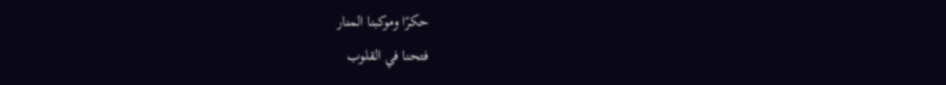حكرًا وموكبنا المنار
فتحنا في القلوب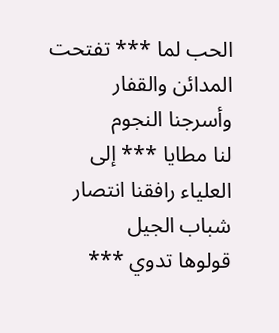الحب لما *** تفتحت المدائن والقفار
وأسرجنا النجوم
لنا مطايا *** إلى العلياء رافقنا انتصار
شباب الجيل
قولوها تدوي ***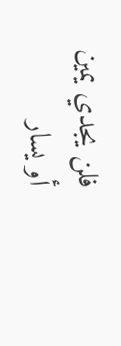فلن يجدي يمين أو يسار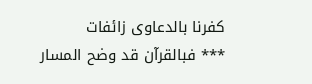كفرنا بالدعاوى زائفات
*** فبالقرآن قد وضح المسار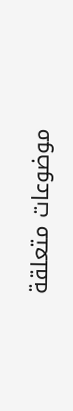موضوعات متعلقة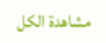مشاهدة الكل